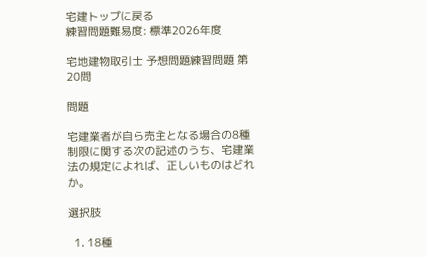宅建トップに戻る
練習問題難易度: 標準2026年度

宅地建物取引士 予想問題練習問題 第20問

問題

宅建業者が自ら売主となる場合の8種制限に関する次の記述のうち、宅建業法の規定によれば、正しいものはどれか。

選択肢

  1. 18種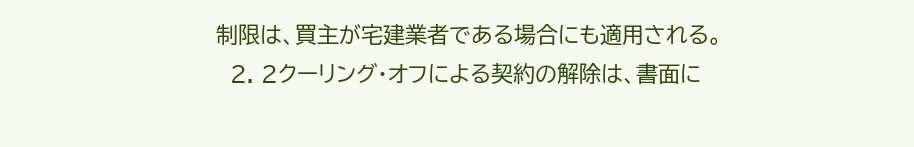制限は、買主が宅建業者である場合にも適用される。
  2. 2クーリング・オフによる契約の解除は、書面に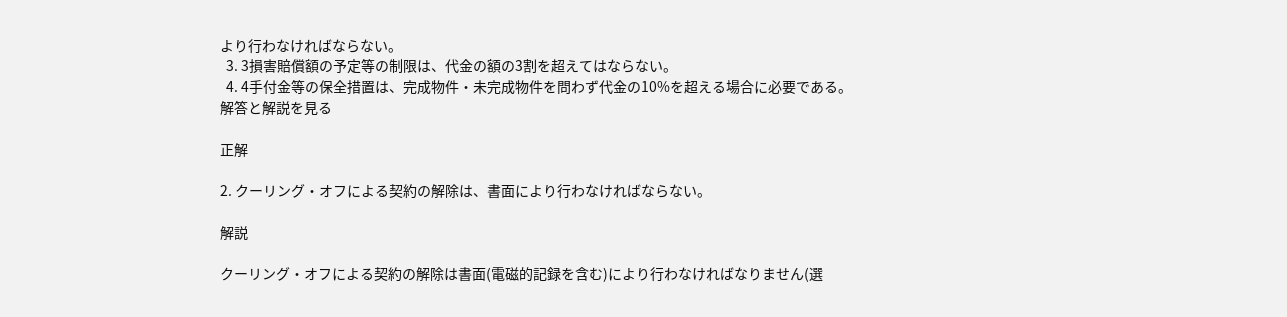より行わなければならない。
  3. 3損害賠償額の予定等の制限は、代金の額の3割を超えてはならない。
  4. 4手付金等の保全措置は、完成物件・未完成物件を問わず代金の10%を超える場合に必要である。
解答と解説を見る

正解

2. クーリング・オフによる契約の解除は、書面により行わなければならない。

解説

クーリング・オフによる契約の解除は書面(電磁的記録を含む)により行わなければなりません(選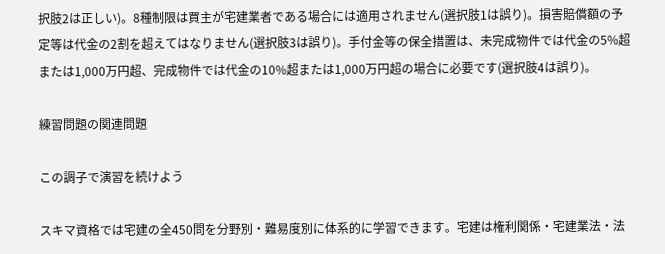択肢2は正しい)。8種制限は買主が宅建業者である場合には適用されません(選択肢1は誤り)。損害賠償額の予定等は代金の2割を超えてはなりません(選択肢3は誤り)。手付金等の保全措置は、未完成物件では代金の5%超または1,000万円超、完成物件では代金の10%超または1,000万円超の場合に必要です(選択肢4は誤り)。

練習問題の関連問題

この調子で演習を続けよう

スキマ資格では宅建の全450問を分野別・難易度別に体系的に学習できます。宅建は権利関係・宅建業法・法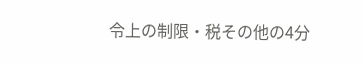令上の制限・税その他の4分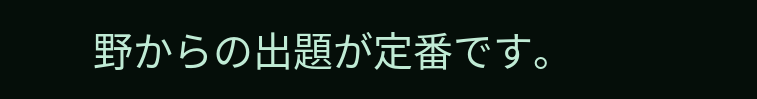野からの出題が定番です。